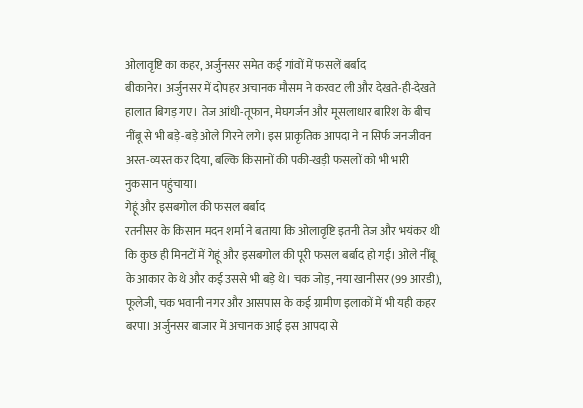ओलावृष्टि का कहर, अर्जुनसर समेत कई गांवों में फसलें बर्बाद
बीकानेर। अर्जुनसर में दोपहर अचानक मौसम ने करवट ली और देखते-ही-देखते हालात बिगड़ गए। तेज आंधी-तूफान, मेघगर्जन और मूसलाधार बारिश के बीच नींबू से भी बड़े-बड़े ओले गिरने लगे। इस प्राकृतिक आपदा ने न सिर्फ जनजीवन अस्त-व्यस्त कर दिया, बल्कि किसानों की पकी-खड़ी फसलों को भी भारी नुकसान पहुंचाया।
गेहूं और इसबगोल की फसल बर्बाद
रतनीसर के किसान मदन शर्मा ने बताया कि ओलावृष्टि इतनी तेज और भयंकर थी कि कुछ ही मिनटों में गेहूं और इसबगोल की पूरी फसल बर्बाद हो गई। ओले नींबू के आकार के थे और कई उससे भी बड़े थे। चक जोड़, नया खानीसर (99 आरडी), फूलेजी, चक भवानी नगर और आसपास के कई ग्रामीण इलाकों में भी यही कहर बरपा। अर्जुनसर बाजार में अचानक आई इस आपदा से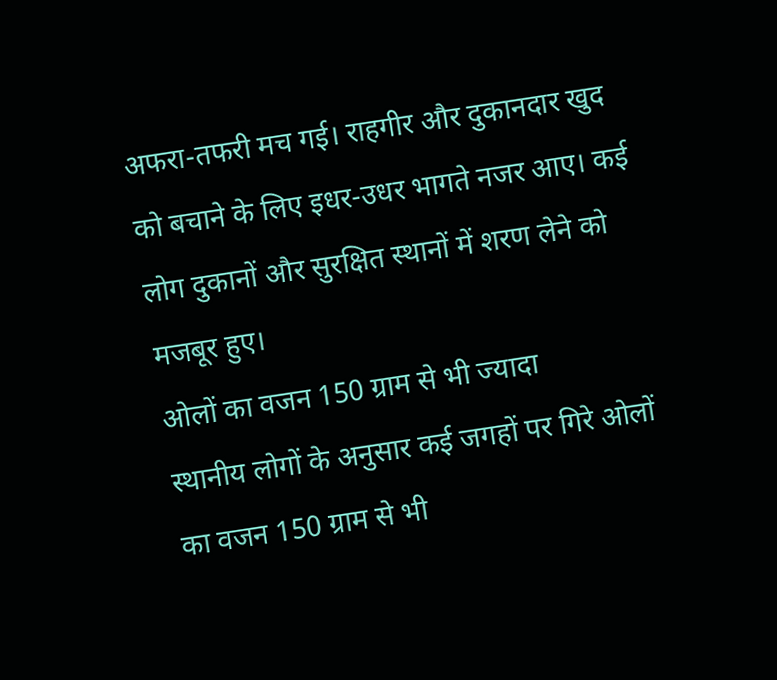अफरा-तफरी मच गई। राहगीर और दुकानदार खुद को बचाने के लिए इधर-उधर भागते नजर आए। कई लोग दुकानों और सुरक्षित स्थानों में शरण लेने को मजबूर हुए।
ओलों का वजन 150 ग्राम से भी ज्यादा
स्थानीय लोगों के अनुसार कई जगहों पर गिरे ओलों का वजन 150 ग्राम से भी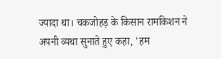ज्यादा था। चकजोहड़ के किसान रामकिशन ने अपनी व्यथा सुनाते हुए कहा, 'हम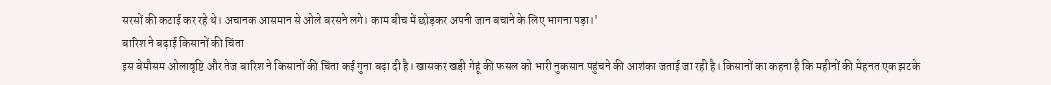सरसों की कटाई कर रहे थे। अचानक आसमान से ओले बरसने लगे। काम बीच में छोड़कर अपनी जान बचाने के लिए भागना पड़ा।'
बारिश ने बढ़ाई किसानों की चिंता
इस बेमौसम ओलावृष्टि और तेज बारिश ने किसानों की चिंता कई गुना बढ़ा दी है। खासकर खड़ी गेहूं की फसल को भारी नुकसान पहुंचने की आशंका जताई जा रही है। किसानों का कहना है कि महीनों की मेहनत एक झटके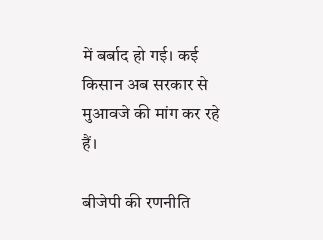में बर्बाद हो गई। कई किसान अब सरकार से मुआवजे की मांग कर रहे हैं।

बीजेपी की रणनीति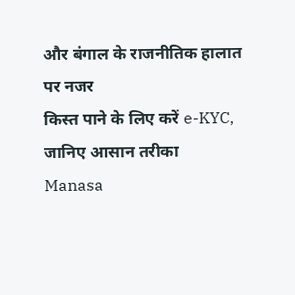और बंगाल के राजनीतिक हालात पर नजर
किस्त पाने के लिए करें e-KYC, जानिए आसान तरीका
Manasa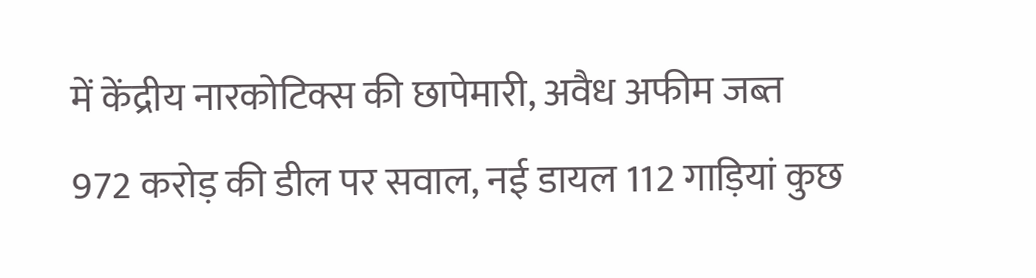में केंद्रीय नारकोटिक्स की छापेमारी, अवैध अफीम जब्त
972 करोड़ की डील पर सवाल, नई डायल 112 गाड़ियां कुछ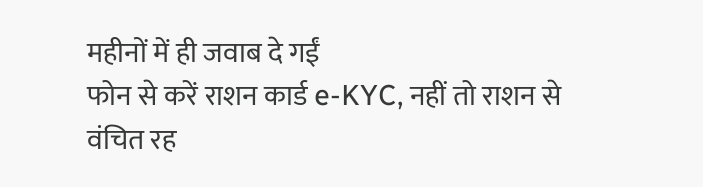महीनों में ही जवाब दे गईं
फोन से करें राशन कार्ड e-KYC, नहीं तो राशन से वंचित रह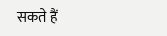सकते हैं